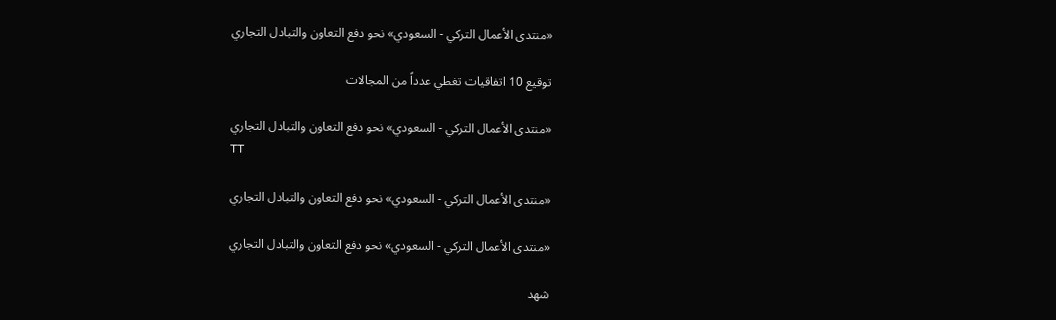«منتدى الأعمال التركي - السعودي» نحو دفع التعاون والتبادل التجاري

توقيع 10 اتفاقيات تغطي عدداً من المجالات

«منتدى الأعمال التركي - السعودي» نحو دفع التعاون والتبادل التجاري
TT

«منتدى الأعمال التركي - السعودي» نحو دفع التعاون والتبادل التجاري

«منتدى الأعمال التركي - السعودي» نحو دفع التعاون والتبادل التجاري

شهد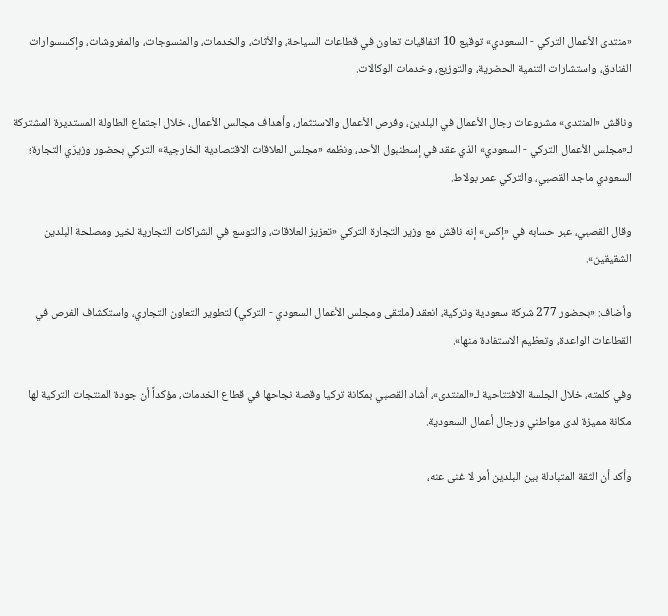«منتدى الأعمال التركي - السعودي» توقيع 10 اتفاقيات تعاون في قطاعات السياحة، والأثاث، والخدمات، والمنسوجات، والمفروشات، وإكسسوارات الفنادق، واستشارات التنمية الحضرية، والتوزيع، وخدمات الوكالات.

وناقش «المنتدى» مشروعات رجال الأعمال في البلدين، وفرص الأعمال والاستثمار، وأهداف مجالس الأعمال، خلال اجتماع الطاولة المستديرة المشتركة لـ«مجلس الأعمال التركي - السعودي» الذي عقد في إسطنبول الأحد، ونظمه «مجلس العلاقات الاقتصادية الخارجية» التركي بحضور وزيرَي التجارة؛ السعودي ماجد القصبي، والتركي عمر بولاط.

وقال القصبي، عبر حسابه في «إكس» إنه ناقش مع وزير التجارة التركي «تعزيز العلاقات، والتوسع في الشراكات التجارية لخير ومصلحة البلدين الشقيقين».

وأضاف: «بحضور 277 شركة سعودية وتركية، انعقد (ملتقى ومجلس الأعمال السعودي - التركي) لتطوير التعاون التجاري، واستكشاف الفرص في القطاعات الواعدة، وتعظيم الاستفادة منها».

وفي كلمته، خلال الجلسة الافتتاحية لـ«المنتدى»، أشاد القصبي بمكانة تركيا وقصة نجاحها في قطاع الخدمات، مؤكداً أن جودة المنتجات التركية لها مكانة مميزة لدى مواطني ورجال أعمال السعودية.

وأكد أن الثقة المتبادلة بين البلدين أمر لا غنى عنه،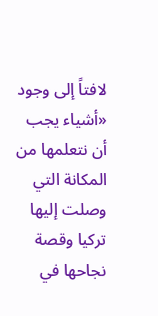لافتاً إلى وجود «أشياء يجب أن نتعلمها من المكانة التي وصلت إليها تركيا وقصة نجاحها في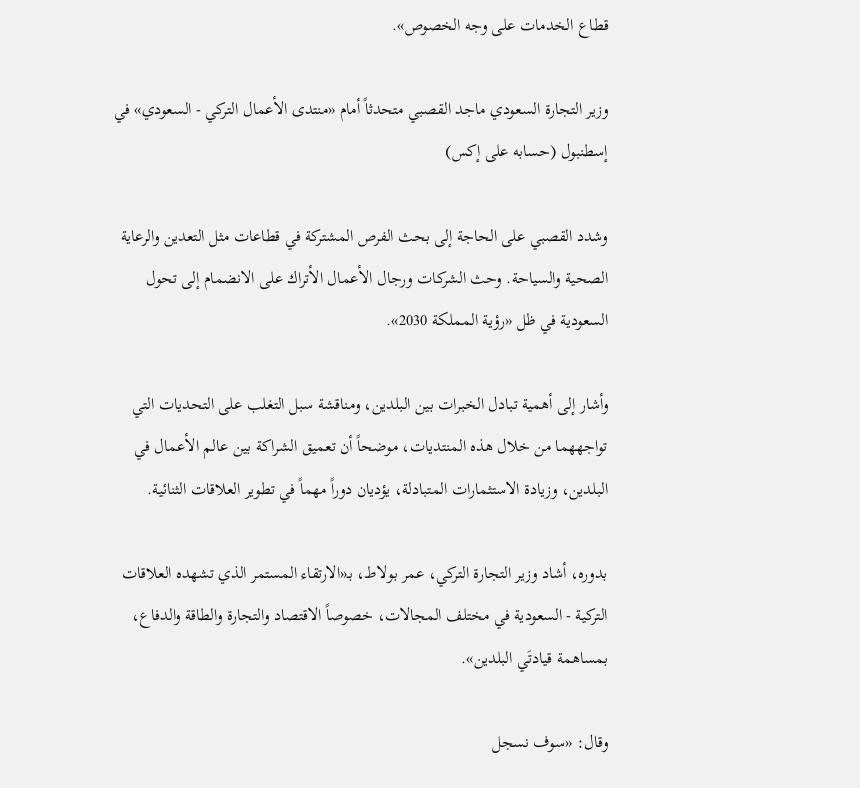قطاع الخدمات على وجه الخصوص».

وزير التجارة السعودي ماجد القصبي متحدثاً أمام «منتدى الأعمال التركي - السعودي» في إسطنبول (حسابه على إكس)

وشدد القصبي على الحاجة إلى بحث الفرص المشتركة في قطاعات مثل التعدين والرعاية الصحية والسياحة. وحث الشركات ورجال الأعمال الأتراك على الانضمام إلى تحول السعودية في ظل «رؤية المملكة 2030».

وأشار إلى أهمية تبادل الخبرات بين البلدين، ومناقشة سبل التغلب على التحديات التي تواجههما من خلال هذه المنتديات، موضحاً أن تعميق الشراكة بين عالم الأعمال في البلدين، وزيادة الاستثمارات المتبادلة، يؤديان دوراً مهماً في تطوير العلاقات الثنائية.

بدوره، أشاد وزير التجارة التركي، عمر بولاط، بـ«الارتقاء المستمر الذي تشهده العلاقات التركية - السعودية في مختلف المجالات، خصوصاً الاقتصاد والتجارة والطاقة والدفاع، بمساهمة قيادتَي البلدين».

وقال: «سوف نسجل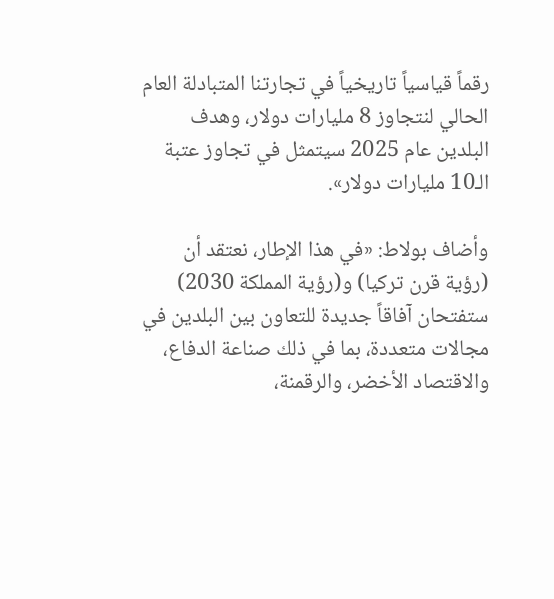رقماً قياسياً تاريخياً في تجارتنا المتبادلة العام الحالي لنتجاوز 8 مليارات دولار، وهدف البلدين عام 2025 سيتمثل في تجاوز عتبة الـ10 مليارات دولار».

وأضاف بولاط: «في هذا الإطار، نعتقد أن (رؤية قرن تركيا) و(رؤية المملكة 2030) ستفتحان آفاقاً جديدة للتعاون بين البلدين في مجالات متعددة، بما في ذلك صناعة الدفاع، والاقتصاد الأخضر، والرقمنة،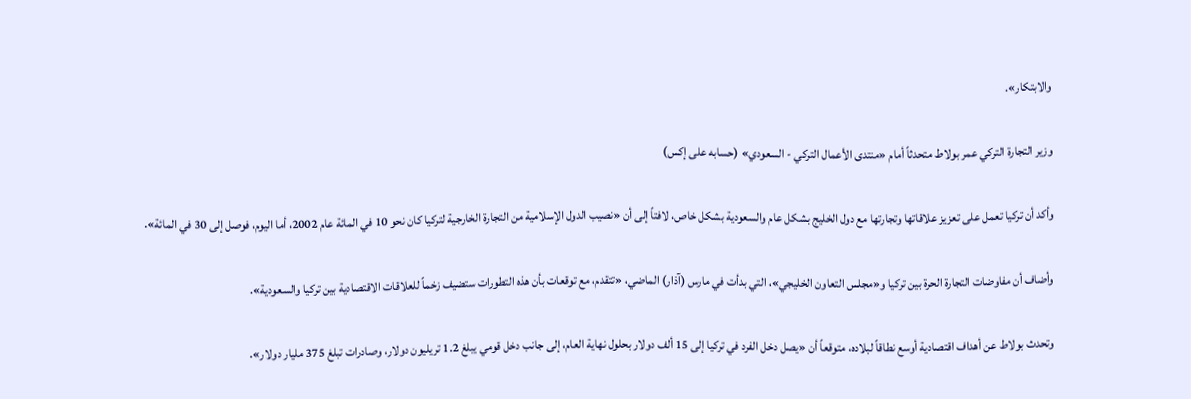والابتكار».

وزير التجارة التركي عمر بولاط متحدثاً أمام «منتدى الأعمال التركي - السعودي» (حسابه على إكس)

وأكد أن تركيا تعمل على تعزيز علاقاتها وتجارتها مع دول الخليج بشكل عام والسعودية بشكل خاص، لافتاً إلى أن «نصيب الدول الإسلامية من التجارة الخارجية لتركيا كان نحو 10 في المائة عام 2002، أما اليوم، فوصل إلى 30 في المائة».

وأضاف أن مفاوضات التجارة الحرة بين تركيا و«مجلس التعاون الخليجي»، التي بدأت في مارس (آذار) الماضي، «تتقدم، مع توقعات بأن هذه التطورات ستضيف زخماً للعلاقات الاقتصادية بين تركيا والسعودية».

وتحدث بولاط عن أهداف اقتصادية أوسع نطاقاً لبلاده، متوقعاً أن «يصل دخل الفرد في تركيا إلى 15 ألف دولار بحلول نهاية العام، إلى جانب دخل قومي يبلغ 1.2 تريليون دولار، وصادرات تبلغ 375 مليار دولار».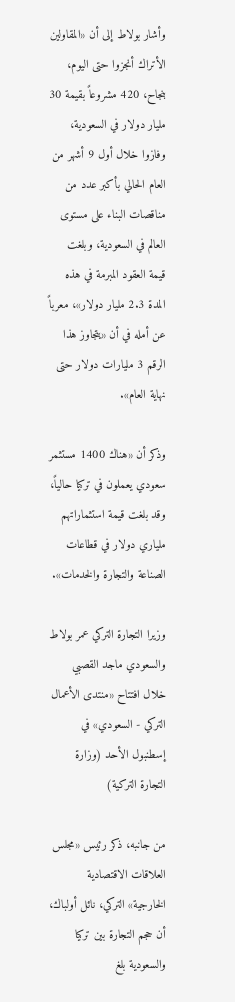وأشار بولاط إلى أن «المقاولين الأتراك أنجزوا حتى اليوم، بنجاح، 420 مشروعاً بقيمة 30 مليار دولار في السعودية، وفازوا خلال أول 9 أشهر من العام الحالي بأكبر عدد من مناقصات البناء على مستوى العالم في السعودية، وبلغت قيمة العقود المبرمة في هذه المدة 2.3 مليار دولار»، معرباً عن أمله في أن «يتجاوز هذا الرقم 3 مليارات دولار حتى نهاية العام».

وذكر أن «هناك 1400 مستثمر سعودي يعملون في تركيا حالياً، وقد بلغت قيمة استثماراتهم ملياري دولار في قطاعات الصناعة والتجارة والخدمات».

وزيرا التجارة التركي عمر بولاط والسعودي ماجد القصبي خلال افتتاح «منتدى الأعمال التركي - السعودي» في إسطنبول الأحد (وزارة التجارة التركية)

من جانبه، ذكر رئيس «مجلس العلاقات الاقتصادية الخارجية» التركي، نائل أولباك، أن حجم التجارة بين تركيا والسعودية بلغ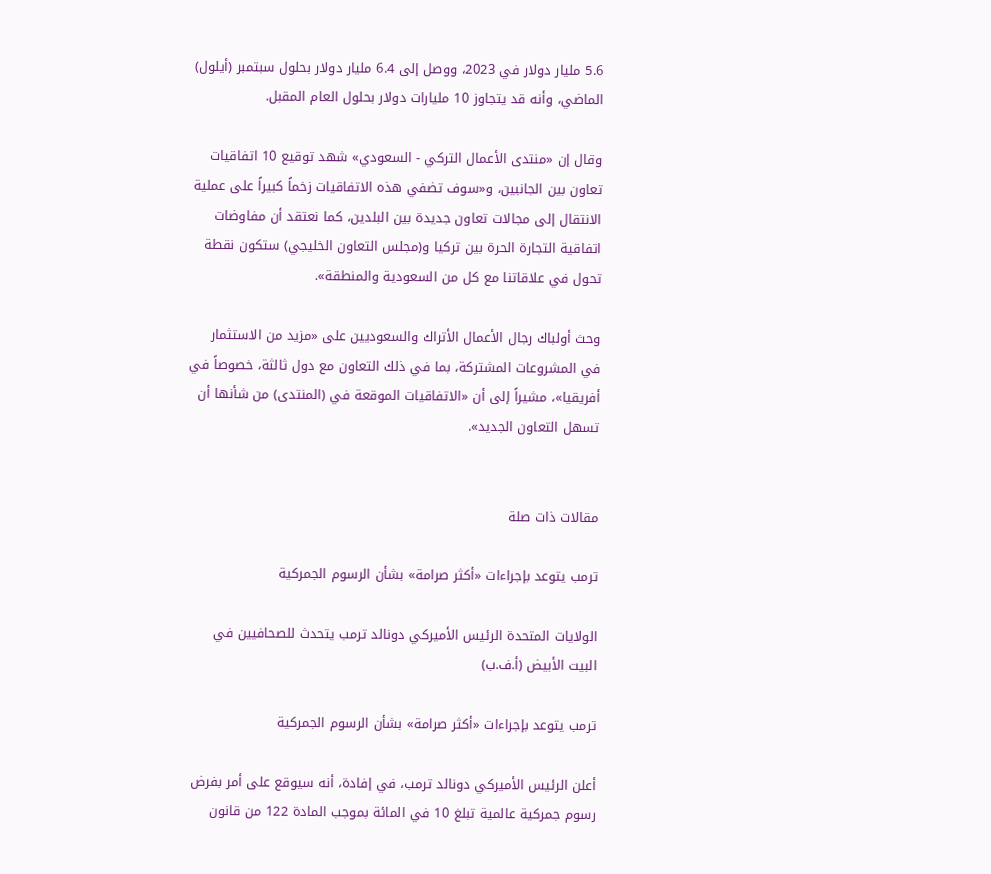5.6 مليار دولار في 2023، ووصل إلى 6.4 مليار دولار بحلول سبتمبر (أيلول) الماضي، وأنه قد يتجاوز 10 مليارات دولار بحلول العام المقبل.

وقال إن «منتدى الأعمال التركي - السعودي» شهد توقيع 10 اتفاقيات تعاون بين الجانبين، و«سوف تضفي هذه الاتفاقيات زخماً كبيراً على عملية الانتقال إلى مجالات تعاون جديدة بين البلدين، كما نعتقد أن مفاوضات اتفاقية التجارة الحرة بين تركيا و(مجلس التعاون الخليجي) ستكون نقطة تحول في علاقاتنا مع كل من السعودية والمنطقة».

وحث أولباك رجال الأعمال الأتراك والسعوديين على «مزيد من الاستثمار في المشروعات المشتركة، بما في ذلك التعاون مع دول ثالثة، خصوصاً في أفريقيا»، مشيراً إلى أن «الاتفاقيات الموقعة في (المنتدى) من شأنها أن تسهل التعاون الجديد».


مقالات ذات صلة

ترمب يتوعد بإجراءات «أكثر صرامة» بشأن الرسوم الجمركية

الولايات المتحدة الرئيس الأميركي دونالد ترمب يتحدث للصحافيين في البيت الأبيض (أ.ف.ب)

ترمب يتوعد بإجراءات «أكثر صرامة» بشأن الرسوم الجمركية

أعلن الرئيس الأميركي دونالد ترمب، في ‌إفادة، أنه سيوقع على أمر بفرض رسوم جمركية عالمية تبلغ 10 في المائة بموجب المادة ‌122 من قانون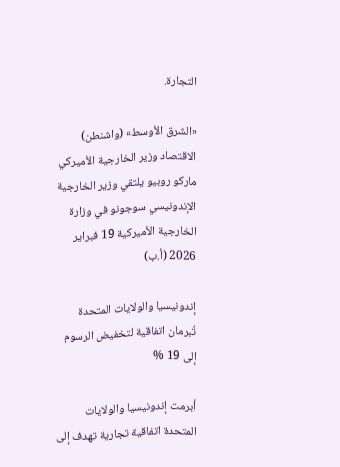التجارة.

«الشرق الأوسط» (واشنطن)
الاقتصاد وزير الخارجية الأميركي ماركو روبيو يلتقي وزير الخارجية الإندونيسي سوجونو في وزارة الخارجية الأميركية 19 فبراير 2026 (أ.ب)

إندونيسيا والولايات المتحدة تُبرمان اتفاقية لتخفيض الرسوم إلى 19 %

أبرمت إندونيسيا والولايات المتحدة اتفاقية تجارية تهدف إلى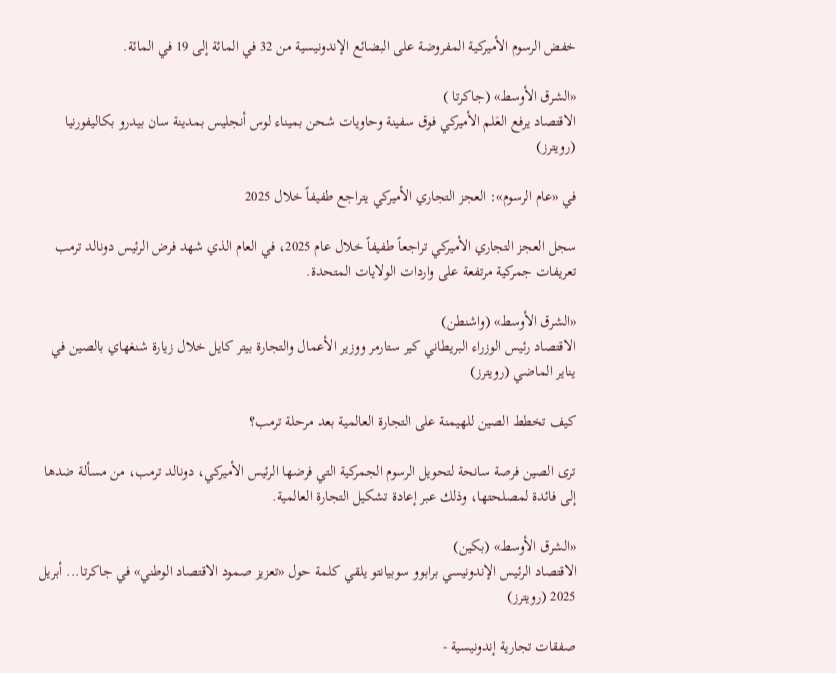خفض الرسوم الأميركية المفروضة على البضائع الإندونيسية من 32 في المائة إلى 19 في المائة.

«الشرق الأوسط» (جاكرتا )
الاقتصاد يرفع العَلم الأميركي فوق سفينة وحاويات شحن بميناء لوس أنجليس بمدينة سان بيدرو بكاليفورنيا (رويترز)

في «عام الرسوم»: العجز التجاري الأميركي يتراجع طفيفاً خلال 2025

سجل العجز التجاري الأميركي تراجعاً طفيفاً خلال عام 2025، في العام الذي شهد فرض الرئيس دونالد ترمب تعريفات جمركية مرتفعة على واردات الولايات المتحدة.

«الشرق الأوسط» (واشنطن)
الاقتصاد رئيس الوزراء البريطاني كير ستارمر ووزير الأعمال والتجارة بيتر كايل خلال زيارة شنغهاي بالصين في يناير الماضي (رويترز)

كيف تخطط الصين للهيمنة على التجارة العالمية بعد مرحلة ترمب؟

ترى الصين فرصة سانحة لتحويل الرسوم الجمركية التي فرضها الرئيس الأميركي، دونالد ترمب، من مسألة ضدها إلى فائدة لمصلحتها، وذلك عبر إعادة تشكيل التجارة العالمية.

«الشرق الأوسط» (بكين)
الاقتصاد الرئيس الإندونيسي برابوو سوبيانتو يلقي كلمة حول «تعزيز صمود الاقتصاد الوطني» في جاكرتا... أبريل 2025 (رويترز)

صفقات تجارية إندونيسية -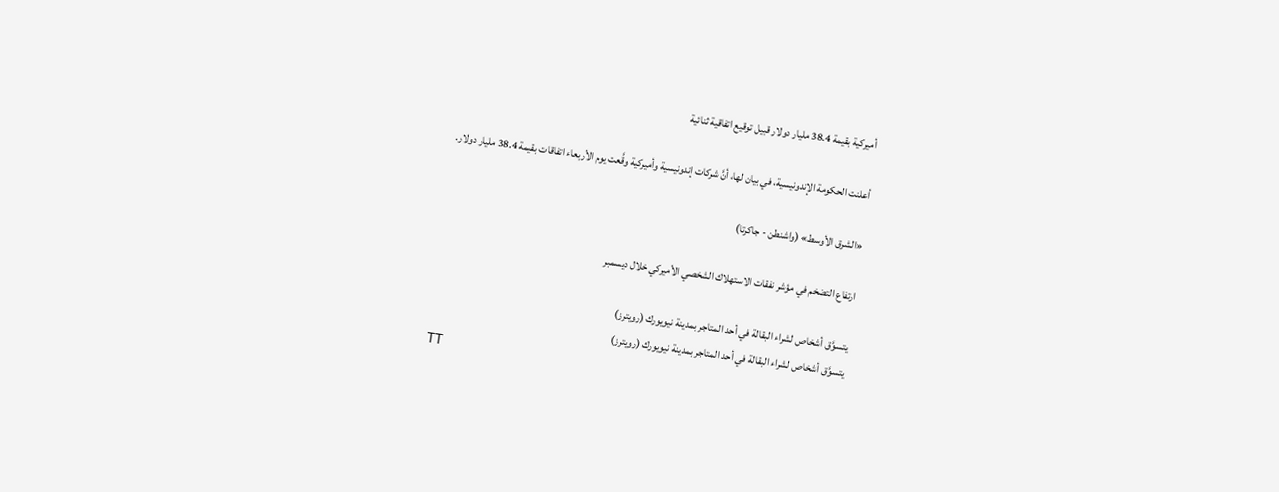أميركية بقيمة 38.4 مليار دولار قبيل توقيع اتفاقية ثنائية

أعلنت الحكومة الإندونيسية، في بيان لها، أنَّ شركات إندونيسية وأميركية وقَّعت يوم الأربعاء اتفاقات بقيمة 38.4 مليار دولار.

«الشرق الأوسط» (واشنطن - جاكرتا)

ارتفاع التضخم في مؤشر نفقات الاستهلاك الشخصي الأميركي خلال ديسمبر

يتسوَّق أشخاص لشراء البقالة في أحد المتاجر بمدينة نيويورك (رويترز)
يتسوَّق أشخاص لشراء البقالة في أحد المتاجر بمدينة نيويورك (رويترز)
TT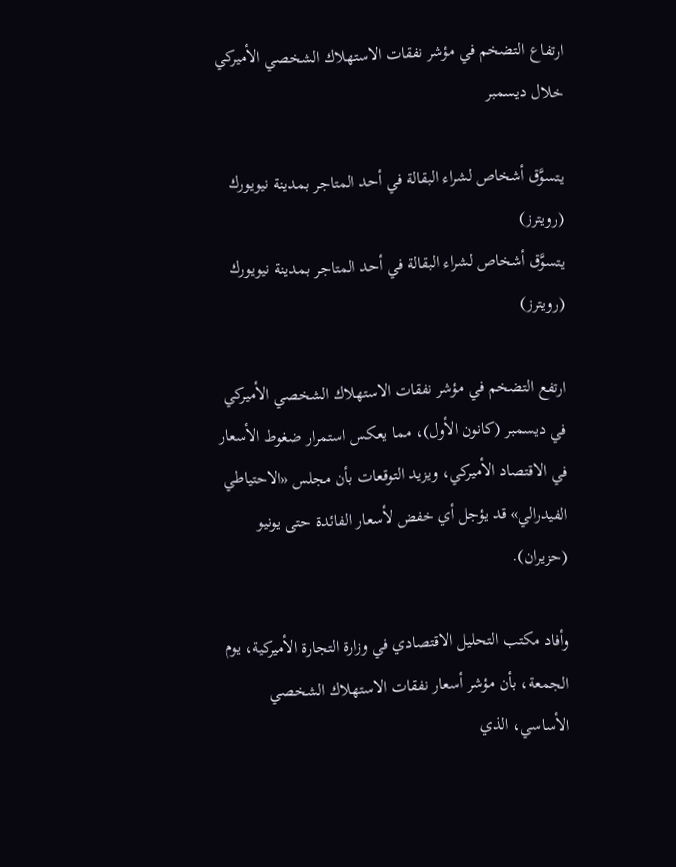ارتفاع التضخم في مؤشر نفقات الاستهلاك الشخصي الأميركي خلال ديسمبر

يتسوَّق أشخاص لشراء البقالة في أحد المتاجر بمدينة نيويورك (رويترز)
يتسوَّق أشخاص لشراء البقالة في أحد المتاجر بمدينة نيويورك (رويترز)

ارتفع التضخم في مؤشر نفقات الاستهلاك الشخصي الأميركي في ديسمبر (كانون الأول)، مما يعكس استمرار ضغوط الأسعار في الاقتصاد الأميركي، ويزيد التوقعات بأن مجلس «الاحتياطي الفيدرالي» قد يؤجل أي خفض لأسعار الفائدة حتى يونيو (حزيران).

وأفاد مكتب التحليل الاقتصادي في وزارة التجارة الأميركية، يوم الجمعة، بأن مؤشر أسعار نفقات الاستهلاك الشخصي الأساسي، الذي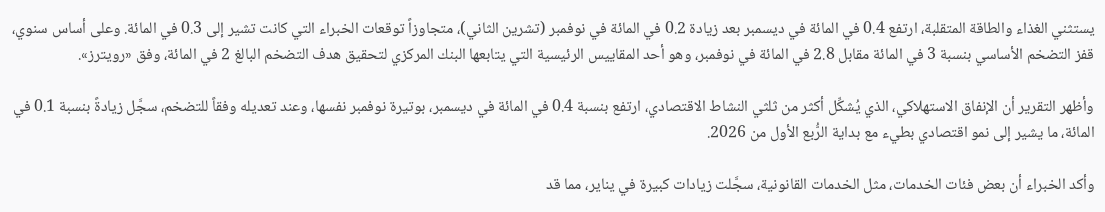يستثني الغذاء والطاقة المتقلبة، ارتفع 0.4 في المائة في ديسمبر بعد زيادة 0.2 في المائة في نوفمبر (تشرين الثاني)، متجاوزاً توقعات الخبراء التي كانت تشير إلى 0.3 في المائة. وعلى أساس سنوي، قفز التضخم الأساسي بنسبة 3 في المائة مقابل 2.8 في المائة في نوفمبر، وهو أحد المقاييس الرئيسية التي يتابعها البنك المركزي لتحقيق هدف التضخم البالغ 2 في المائة، وفق «رويترز».

وأظهر التقرير أن الإنفاق الاستهلاكي، الذي يُشكِّل أكثر من ثلثي النشاط الاقتصادي، ارتفع بنسبة 0.4 في المائة في ديسمبر، بوتيرة نوفمبر نفسها، وعند تعديله وفقاً للتضخم، سجَّل زيادةً بنسبة 0.1 في المائة، ما يشير إلى نمو اقتصادي بطيء مع بداية الرُّبع الأول من 2026.

وأكد الخبراء أن بعض فئات الخدمات، مثل الخدمات القانونية، سجَّلت زيادات كبيرة في يناير، مما قد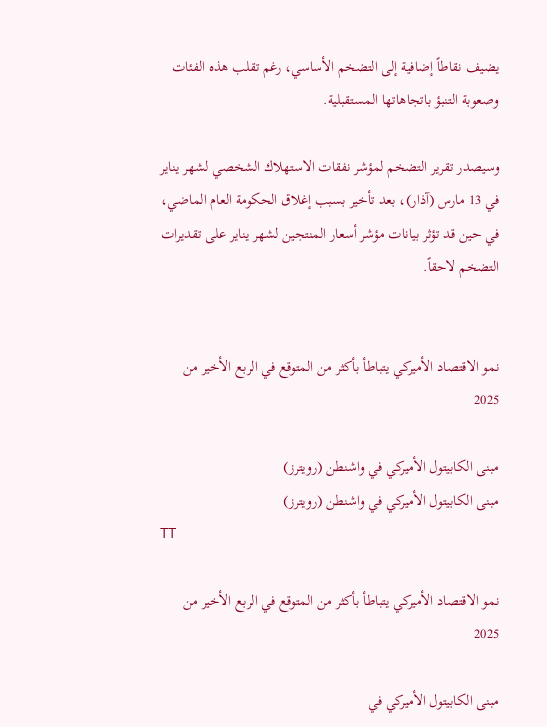يضيف نقاطاً إضافية إلى التضخم الأساسي، رغم تقلب هذه الفئات وصعوبة التنبؤ باتجاهاتها المستقبلية.

وسيصدر تقرير التضخم لمؤشر نفقات الاستهلاك الشخصي لشهر يناير في 13 مارس (آذار)، بعد تأخير بسبب إغلاق الحكومة العام الماضي، في حين قد تؤثر بيانات مؤشر أسعار المنتجين لشهر يناير على تقديرات التضخم لاحقاً.


نمو الاقتصاد الأميركي يتباطأ بأكثر من المتوقع في الربع الأخير من 2025

مبنى الكابيتول الأميركي في واشنطن (رويترز)
مبنى الكابيتول الأميركي في واشنطن (رويترز)
TT

نمو الاقتصاد الأميركي يتباطأ بأكثر من المتوقع في الربع الأخير من 2025

مبنى الكابيتول الأميركي في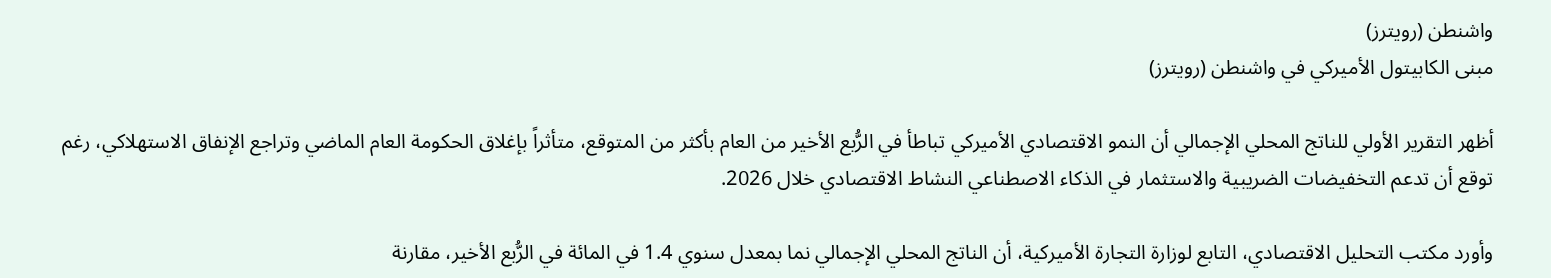واشنطن (رويترز)
مبنى الكابيتول الأميركي في واشنطن (رويترز)

أظهر التقرير الأولي للناتج المحلي الإجمالي أن النمو الاقتصادي الأميركي تباطأ في الرُّبع الأخير من العام بأكثر من المتوقع، متأثراً بإغلاق الحكومة العام الماضي وتراجع الإنفاق الاستهلاكي، رغم توقع أن تدعم التخفيضات الضريبية والاستثمار في الذكاء الاصطناعي النشاط الاقتصادي خلال 2026.

وأورد مكتب التحليل الاقتصادي، التابع لوزارة التجارة الأميركية، أن الناتج المحلي الإجمالي نما بمعدل سنوي 1.4 في المائة في الرُّبع الأخير، مقارنة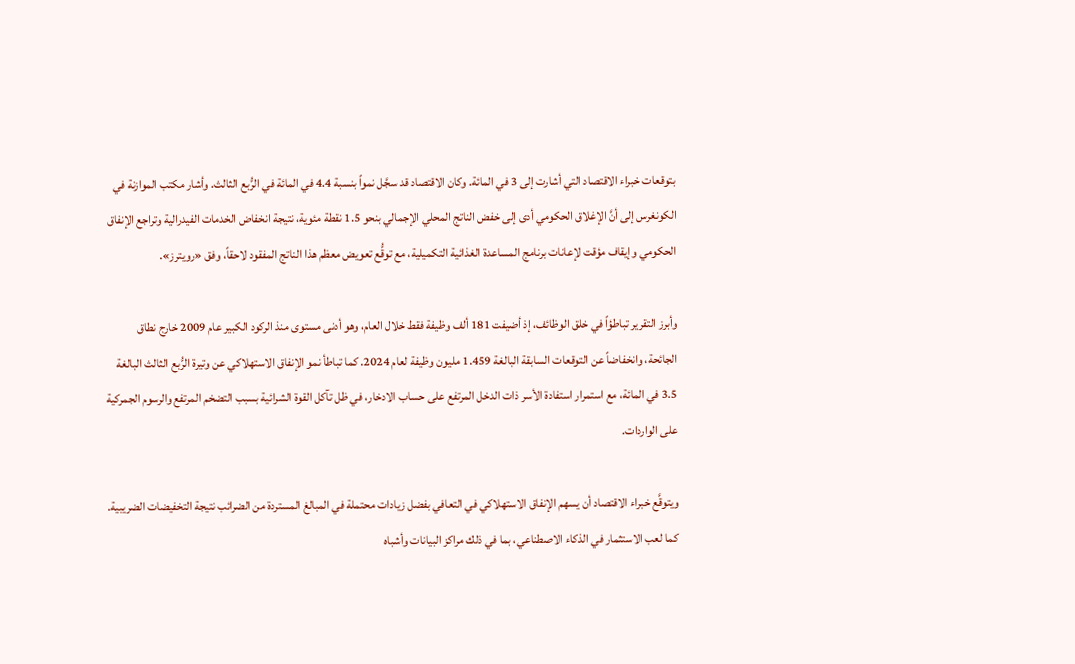بتوقعات خبراء الاقتصاد التي أشارت إلى 3 في المائة. وكان الاقتصاد قد سجَّل نمواً بنسبة 4.4 في المائة في الرُّبع الثالث. وأشار مكتب الموازنة في الكونغرس إلى أنَّ الإغلاق الحكومي أدى إلى خفض الناتج المحلي الإجمالي بنحو 1.5 نقطة مئوية، نتيجة انخفاض الخدمات الفيدرالية وتراجع الإنفاق الحكومي وإيقاف مؤقت لإعانات برنامج المساعدة الغذائية التكميلية، مع توقُّع تعويض معظم هذا الناتج المفقود لاحقاً، وفق «رويترز».

وأبرز التقرير تباطؤاً في خلق الوظائف، إذ أضيفت 181 ألف وظيفة فقط خلال العام، وهو أدنى مستوى منذ الركود الكبير عام 2009 خارج نطاق الجائحة، وانخفاضاً عن التوقعات السابقة البالغة 1.459 مليون وظيفة لعام 2024. كما تباطأ نمو الإنفاق الاستهلاكي عن وتيرة الرُّبع الثالث البالغة 3.5 في المائة، مع استمرار استفادة الأسر ذات الدخل المرتفع على حساب الادخار، في ظل تآكل القوة الشرائية بسبب التضخم المرتفع والرسوم الجمركية على الواردات.

ويتوقَّع خبراء الاقتصاد أن يسهم الإنفاق الاستهلاكي في التعافي بفضل زيادات محتملة في المبالغ المستردة من الضرائب نتيجة التخفيضات الضريبية. كما لعب الاستثمار في الذكاء الاصطناعي، بما في ذلك مراكز البيانات وأشباه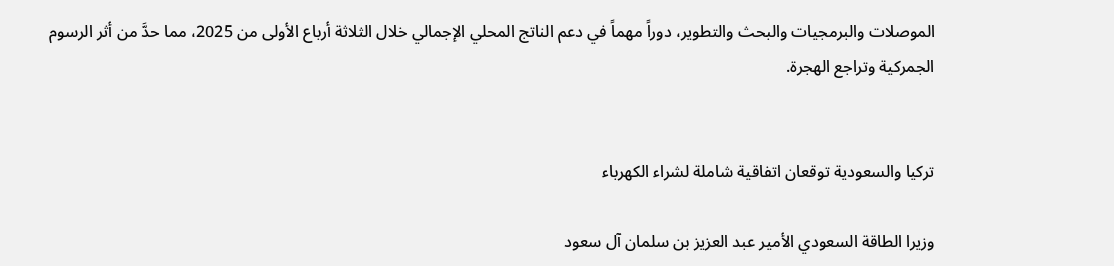الموصلات والبرمجيات والبحث والتطوير، دوراً مهماً في دعم الناتج المحلي الإجمالي خلال الثلاثة أرباع الأولى من 2025، مما حدَّ من أثر الرسوم الجمركية وتراجع الهجرة.


تركيا والسعودية توقعان اتفاقية شاملة لشراء الكهرباء

وزيرا الطاقة السعودي الأمير عبد العزيز بن سلمان آل سعود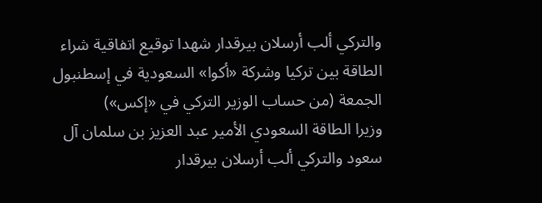والتركي ألب أرسلان بيرقدار شهدا توقيع اتفاقية شراء الطاقة بين تركيا وشركة «أكوا» السعودية في إسطنبول الجمعة (من حساب الوزير التركي في «إكس»)
وزيرا الطاقة السعودي الأمير عبد العزيز بن سلمان آل سعود والتركي ألب أرسلان بيرقدار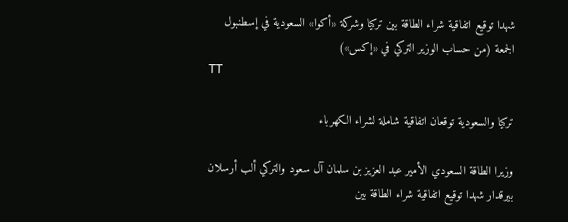شهدا توقيع اتفاقية شراء الطاقة بين تركيا وشركة «أكوا» السعودية في إسطنبول الجمعة (من حساب الوزير التركي في «إكس»)
TT

تركيا والسعودية توقعان اتفاقية شاملة لشراء الكهرباء

وزيرا الطاقة السعودي الأمير عبد العزيز بن سلمان آل سعود والتركي ألب أرسلان بيرقدار شهدا توقيع اتفاقية شراء الطاقة بين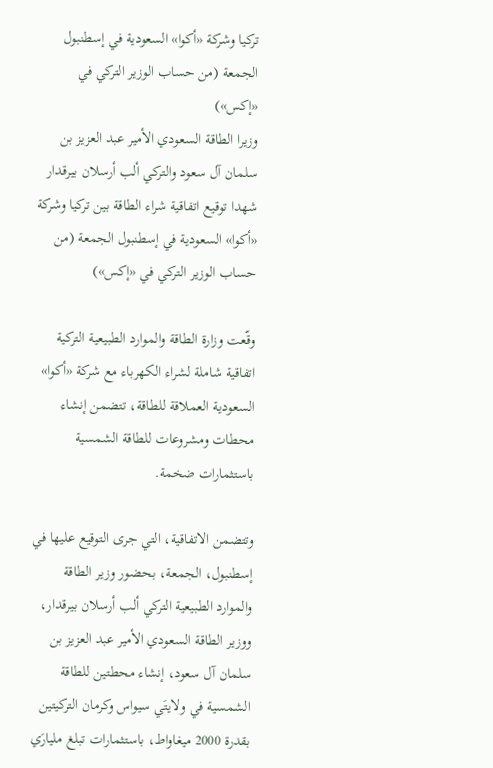تركيا وشركة «أكوا» السعودية في إسطنبول الجمعة (من حساب الوزير التركي في «إكس»)
وزيرا الطاقة السعودي الأمير عبد العزيز بن سلمان آل سعود والتركي ألب أرسلان بيرقدار شهدا توقيع اتفاقية شراء الطاقة بين تركيا وشركة «أكوا» السعودية في إسطنبول الجمعة (من حساب الوزير التركي في «إكس»)

وقّعت وزارة الطاقة والموارد الطبيعية التركية اتفاقية شاملة لشراء الكهرباء مع شركة «أكوا» السعودية العملاقة للطاقة، تتضمن إنشاء محطات ومشروعات للطاقة الشمسية باستثمارات ضخمة.

وتتضمن الاتفاقية، التي جرى التوقيع عليها في إسطنبول، الجمعة، بحضور وزير الطاقة والموارد الطبيعية التركي ألب أرسلان بيرقدار، ووزير الطاقة السعودي الأمير عبد العزيز بن سلمان آل سعود، إنشاء محطتين للطاقة الشمسية في ولايتَي سيواس وكرمان التركيتين بقدرة 2000 ميغاواط، باستثمارات تبلغ مليارَي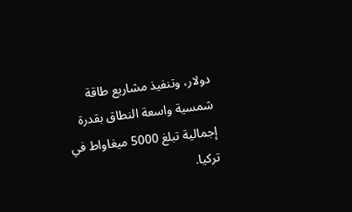دولار، وتنفيذ مشاريع طاقة شمسية واسعة النطاق بقدرة إجمالية تبلغ 5000 ميغاواط في تركيا.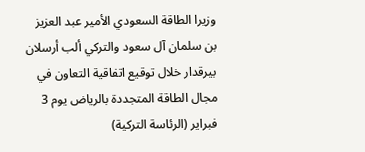وزيرا الطاقة السعودي الأمير عبد العزيز بن سلمان آل سعود والتركي ألب أرسلان بيرقدار خلال توقيع اتفاقية التعاون في مجال الطاقة المتجددة بالرياض يوم 3 فبراير (الرئاسة التركية)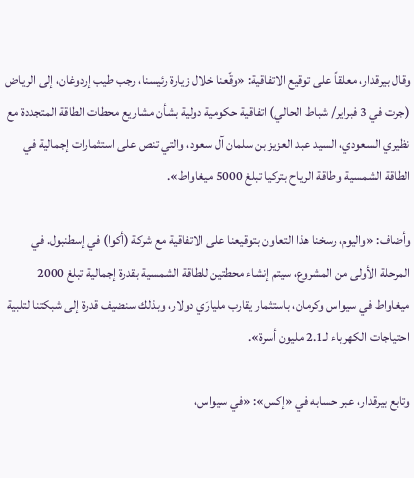وقال بيرقدار، معلقاً على توقيع الاتفاقية: «وقّعنا خلال زيارة رئيسنا، رجب طيب إردوغان، إلى الرياض (جرت في 3 فبراير/ شباط الحالي) اتفاقية حكومية دولية بشأن مشاريع محطات الطاقة المتجددة مع نظيري السعودي، السيد عبد العزيز بن سلمان آل سعود، والتي تنص على استثمارات إجمالية في الطاقة الشمسية وطاقة الرياح بتركيا تبلغ 5000 ميغاواط».

وأضاف: «واليوم، رسخنا هذا التعاون بتوقيعنا على الاتفاقية مع شركة (أكوا) في إسطنبول. في المرحلة الأولى من المشروع، سيتم إنشاء محطتين للطاقة الشمسية بقدرة إجمالية تبلغ 2000 ميغاواط في سيواس وكرمان، باستثمار يقارب مليارَي دولار، وبذلك سنضيف قدرة إلى شبكتنا لتلبية احتياجات الكهرباء لـ2.1 مليون أسرة».

وتابع بيرقدار، عبر حسابه في «إكس»: «في سيواس،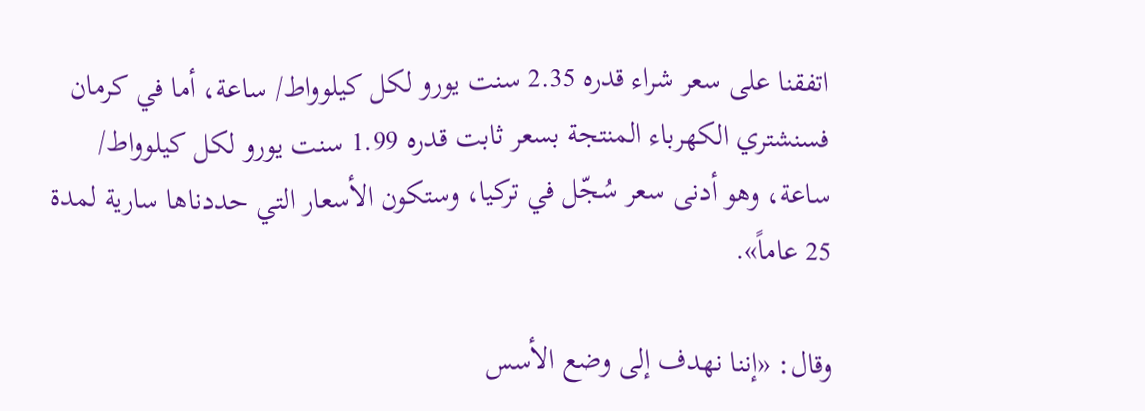اتفقنا على سعر شراء قدره 2.35 سنت يورو لكل كيلوواط/ ساعة، أما في كرمان فسنشتري الكهرباء المنتجة بسعر ثابت قدره 1.99 سنت يورو لكل كيلوواط/ ساعة، وهو أدنى سعر سُجّل في تركيا، وستكون الأسعار التي حددناها سارية لمدة 25 عاماً».

وقال: «إننا نهدف إلى وضع الأسس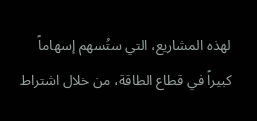لهذه المشاريع، التي ستُسهم إسهاماً كبيراً في قطاع الطاقة، من خلال اشتراط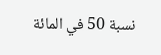نسبة 50 في المائة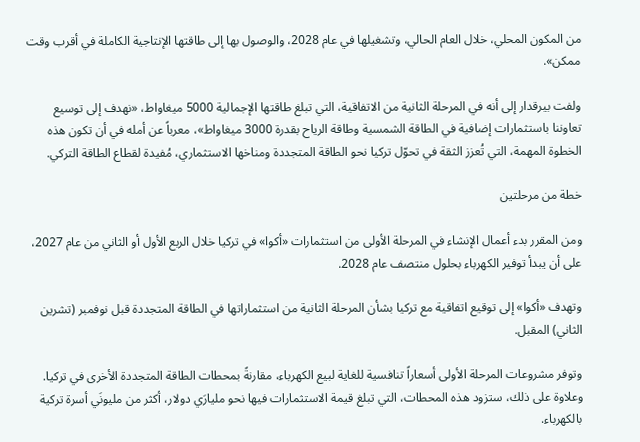من المكون المحلي، خلال العام الحالي، وتشغيلها في عام 2028، والوصول بها إلى طاقتها الإنتاجية الكاملة في أقرب وقت ممكن».

ولفت بيرقدار إلى أنه في المرحلة الثانية من الاتفاقية، التي تبلغ طاقتها الإجمالية 5000 ميغاواط، «نهدف إلى توسيع تعاوننا باستثمارات إضافية في الطاقة الشمسية وطاقة الرياح بقدرة 3000 ميغاواط»، معرباً عن أمله في أن تكون هذه الخطوة المهمة، التي تُعزز الثقة في تحوّل تركيا نحو الطاقة المتجددة ومناخها الاستثماري، مُفيدة لقطاع الطاقة التركي.

خطة من مرحلتين

ومن المقرر بدء أعمال الإنشاء في المرحلة الأولى من استثمارات «أكوا» في تركيا خلال الربع الأول أو الثاني من عام 2027، على أن يبدأ توفير الكهرباء بحلول منتصف عام 2028.

وتهدف «أكوا» إلى توقيع اتفاقية مع تركيا بشأن المرحلة الثانية من استثماراتها في الطاقة المتجددة قبل نوفمبر (تشرين الثاني) المقبل.

وتوفر مشروعات المرحلة الأولى أسعاراً تنافسية للغاية لبيع الكهرباء، مقارنةً بمحطات الطاقة المتجددة الأخرى في تركيا. وعلاوة على ذلك، ستزود هذه المحطات، التي تبلغ قيمة الاستثمارات فيها نحو مليارَي دولار، أكثر من مليونَي أسرة تركية بالكهرباء.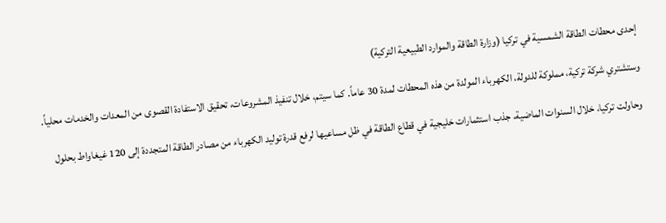إحدى محطات الطاقة الشمسية في تركيا (وزارة الطاقة والموارد الطبيعية التركية)

وستشتري شركة تركية، مملوكة للدولة، الكهرباء المولدة من هذه المحطات لمدة 30 عاماً. كما سيتم، خلال تنفيذ المشروعات، تحقيق الاستفادة القصوى من المعدات والخدمات محلياً.

وحاولت تركيا، خلال السنوات الماضية، جذب استثمارات خليجية في قطاع الطاقة في ظل مساعيها لرفع قدرة توليد الكهرباء من مصادر الطاقة المتجددة إلى 120 غيغاواط بحلول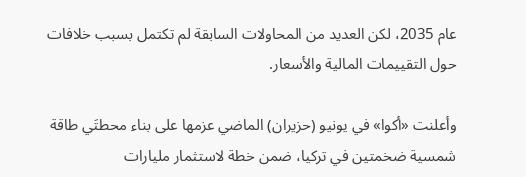عام 2035، لكن العديد من المحاولات السابقة لم تكتمل بسبب خلافات حول التقييمات المالية والأسعار.

وأعلنت «أكوا» في يونيو (حزيران) الماضي عزمها على بناء محطتَي طاقة شمسية ضخمتين في تركيا، ضمن خطة لاستثمار مليارات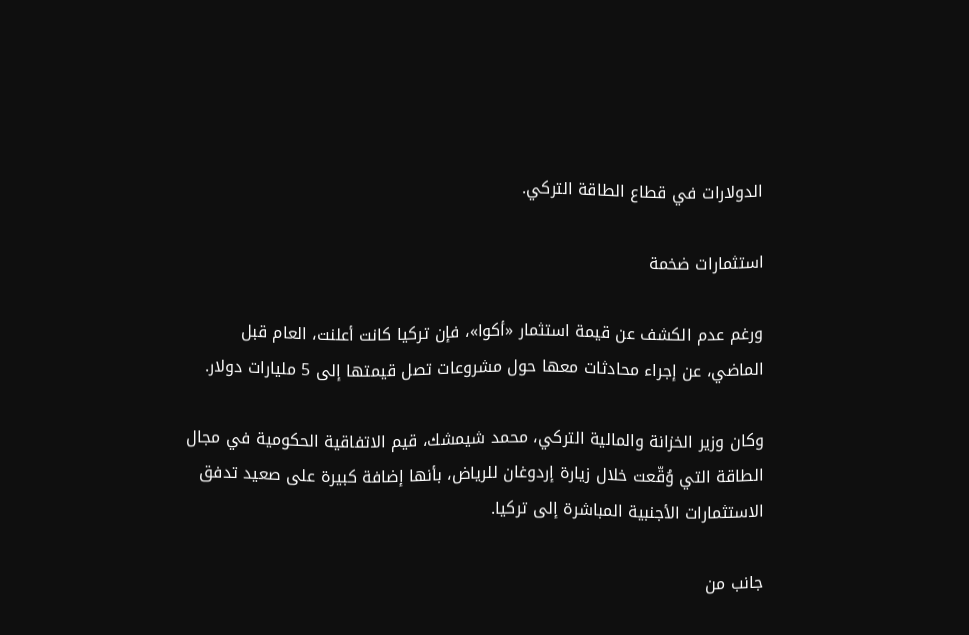الدولارات في قطاع الطاقة التركي.

استثمارات ضخمة

ورغم عدم الكشف عن قيمة استثمار «أكوا»، فإن تركيا كانت أعلنت، العام قبل الماضي، عن إجراء محادثات معها حول مشروعات تصل قيمتها إلى 5 مليارات دولار.

وكان وزير الخزانة والمالية التركي، محمد شيمشك، قيم الاتفاقية الحكومية في مجال الطاقة التي وُقّعت خلال زيارة إردوغان للرياض، بأنها إضافة كبيرة على صعيد تدفق الاستثمارات الأجنبية المباشرة إلى تركيا.

جانب من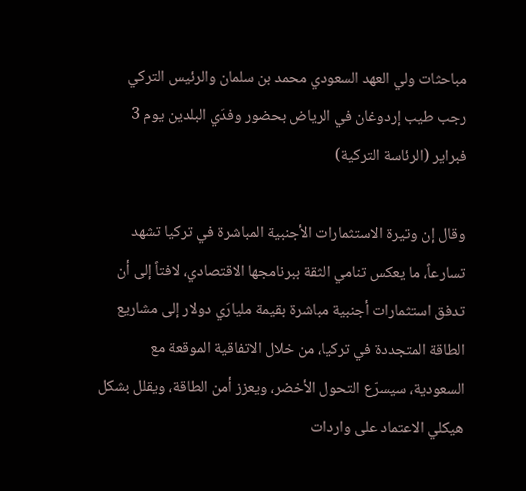مباحثات ولي العهد السعودي محمد بن سلمان والرئيس التركي رجب طيب إردوغان في الرياض بحضور وفدَي البلدين يوم 3 فبراير (الرئاسة التركية)

وقال إن وتيرة الاستثمارات الأجنبية المباشرة في تركيا تشهد تسارعاً، ما يعكس تنامي الثقة ببرنامجها الاقتصادي، لافتاً إلى أن تدفق استثمارات أجنبية مباشرة بقيمة مليارَي دولار إلى مشاريع الطاقة المتجددة في تركيا، من خلال الاتفاقية الموقعة مع السعودية، سيسرّع التحول الأخضر، ويعزز أمن الطاقة، ويقلل بشكل هيكلي الاعتماد على واردات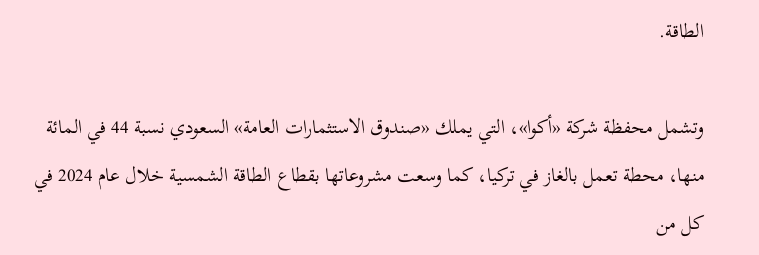الطاقة.

وتشمل محفظة شركة «أكوا»، التي يملك «صندوق الاستثمارات العامة» السعودي نسبة 44 في المائة منها، محطة تعمل بالغاز في تركيا، كما وسعت مشروعاتها بقطاع الطاقة الشمسية خلال عام 2024 في كل من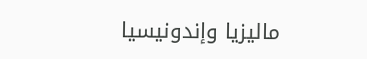ماليزيا وإندونيسيا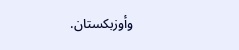وأوزبكستان.